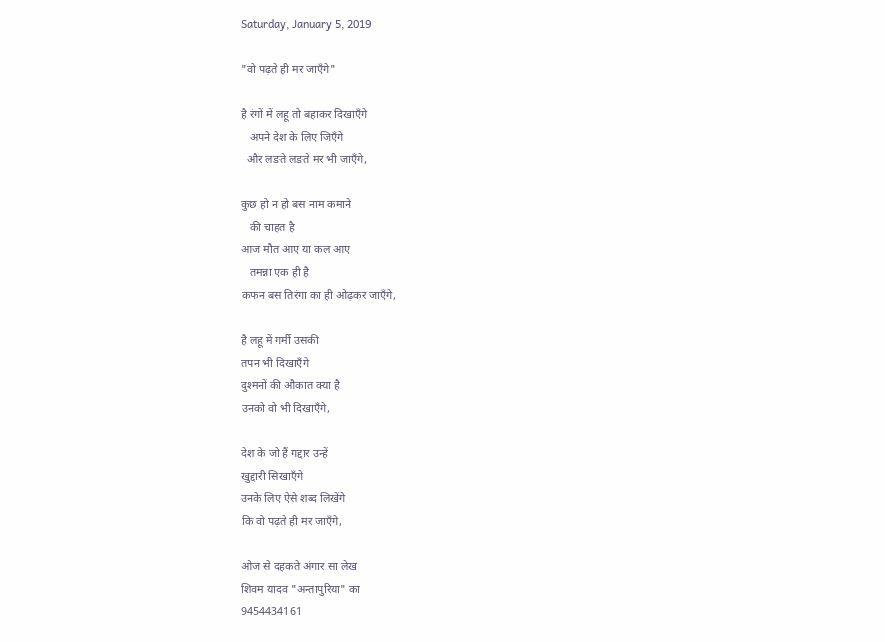Saturday, January 5, 2019

"वो पढ़ते ही मर जाएँगे"

है रंगों में लहू तो बहाकर दिखाएँगे
   अपने देश के लिए जिएँगे
  और लङते लङते मर भी जाएँगे,

कुछ हो न हो बस नाम कमाने
   की चाहत है
आज मौत आए या कल आए
   तमन्ना एक ही है
कफन बस तिरंगा का ही ओढ़कर जाएँगे,

है लहू में गर्मी उसकी
तपन भी दिखाएँगे
दुश्मनों की औकात क्या है
उनको वो भी दिखाएँगे,

देश के जो हैं गद्दार उन्हें
खुद्दारी सिखाएँगे
उनके लिए ऐसे शब्द लिखेंगे
कि वो पढ़ते ही मर जाएँगे,

ओज से दहकते अंगार सा लेख
शिवम यादव "अन्तापुरिया" का
9454434161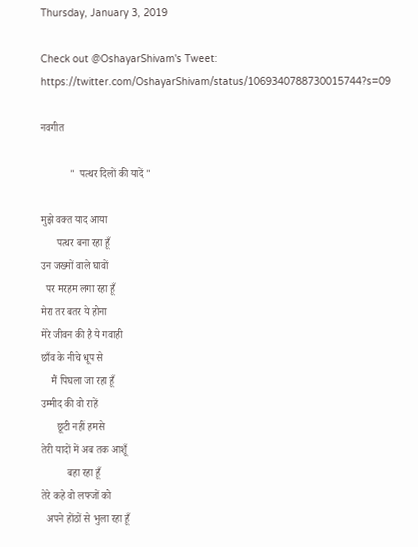Thursday, January 3, 2019

Check out @OshayarShivam's Tweet: https://twitter.com/OshayarShivam/status/1069340788730015744?s=09

नवगीत

           "  पत्थर दिलों की यादें "

मुझे वक्त याद आया
      पत्थर बना रहा हूँ
उन जख्मों वाले घावों
  पर मरहम लगा रहा हूँ
मेरा तर बतर ये होना
मेरे जीवन की है ये गवाही
छाँव के नीचे धूप से
    मैं पिघला जा रहा हूँ
उम्मीद की वो राहें
      छूटी नहीं हमसे
तेरी यादों में अब तक आशूँ
          बहा रहा हूँ
तेरे कहे वो लफ्जों को
  अपने होंठों से भुला रहा हूँ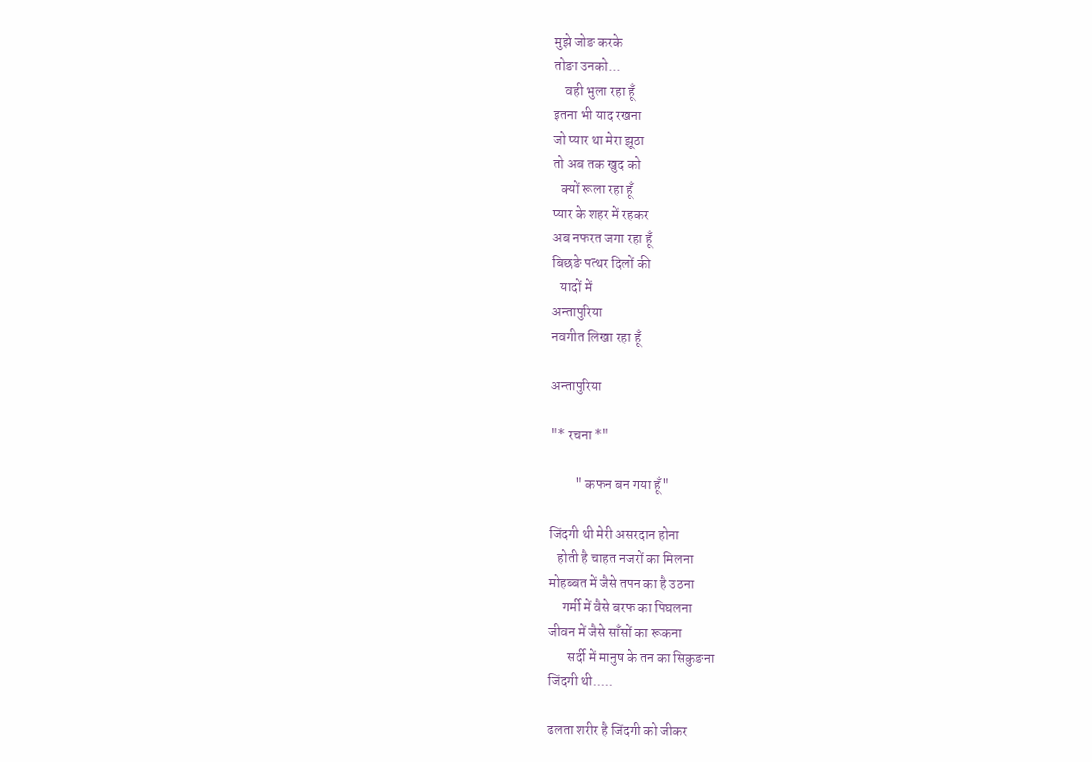मुझे जोङ करके
तोङा उनको...
    वही भुला रहा हूँ
इतना भी याद रखना
जो प्यार था मेरा झूठा
तो अब तक खुद को
   क्यों रूला रहा हूँ
प्यार के शहर में रहकर
अब नफरत जगा रहा हूँ
बिछङे पत्थर दिलों की
   यादों में
अन्तापुरिया
नवगीत लिखा रहा हूँ

अन्तापुरिया

"* रचना *"

         " कफन बन गया हूँ"

जिंदगी थी मेरी असरदान होना
   होती है चाहत नजरों का मिलना
मोहब्बत में जैसे तपन का है उठना
     गर्मी में वैसे बरफ का पिघलना
जीवन में जैसे साँसों का रूकना
       सर्दी में मानुष के तन का सिकुङना
जिंदगी थी.....

ढलता शरीर है जिंदगी को जीकर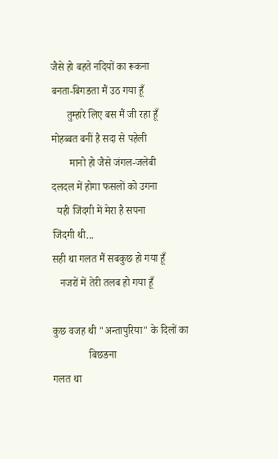जैसे हो बहते नदियों का रूकना
बनता-बिगङता मैं उठ गया हूँ
      तुम्हारे लिए बस मैं जी रहा हूँ
मोहब्बत बनीं है सदा से पहेली
       मानो हो जैसे जंगल-जलेबी
दलदल में होगा फसलों को उगना
  यही जिंदगी में मेरा है सपना
जिंदगी थी...
सही था गलत मैं सबकुछ हो गया हूँ
   नजरों में तेरी तलब हो गया हूँ

कुछ वजह थी "अन्तापुरिया" के दिलों का
              बिछङना
गलत था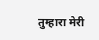तुम्हारा मेरी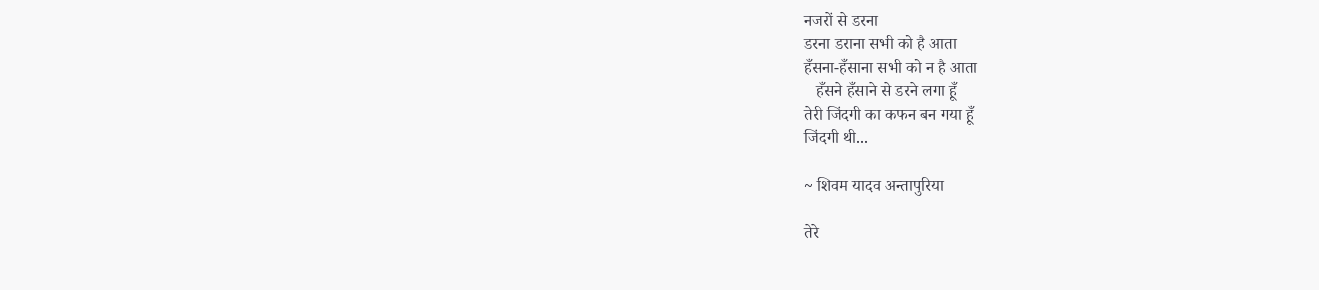नजरों से डरना
डरना डराना सभी को है आता
हँसना-हँसाना सभी को न है आता
   हँसने हँसाने से डरने लगा हूँ
तेरी जिंदगी का कफन बन गया हूँ
जिंदगी थी...

~ शिवम यादव अन्तापुरिया

तेरे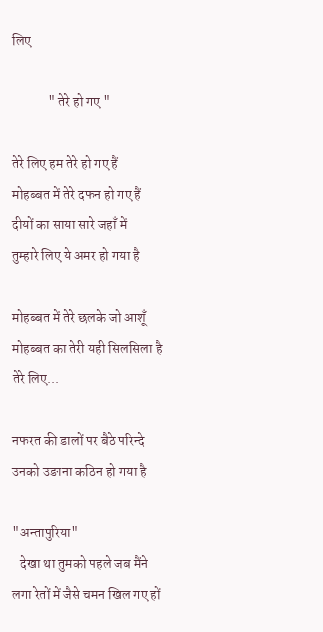लिए

             " तेरे हो गए "

तेरे लिए हम तेरे हो गए हैं
मोहब्बत में तेरे दफन हो गए हैं
दीयों का साया सारे जहाँ में
तुम्हारे लिए ये अमर हो गया है

मोहब्बत में तेरे छलके जो आशूँ
मोहब्बत का तेरी यही सिलसिला है
तेरे लिए...

नफरत की डालों पर बैठे परिन्दे
उनको उङाना कठिन हो गया है

"अन्तापुरिया"
   देखा था तुमको पहले जब मैंने
लगा रेतों में जैसे चमन खिल गए हों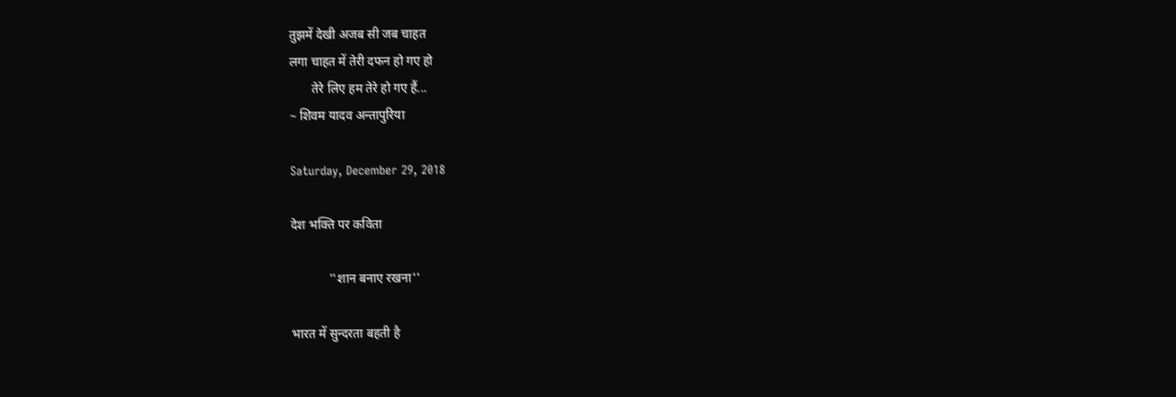तुझमें देखी अजब सी जब चाहत
लगा चाहत में तेरी दफन हो गए हो
       तेरे लिए हम तेरे हो गए हैं...
~ शिवम यादव अन्तापुरिया

Saturday, December 29, 2018

देश भक्ति पर कविता

            ''शान बनाए रखना''

भारत में सुन्दरता बहती है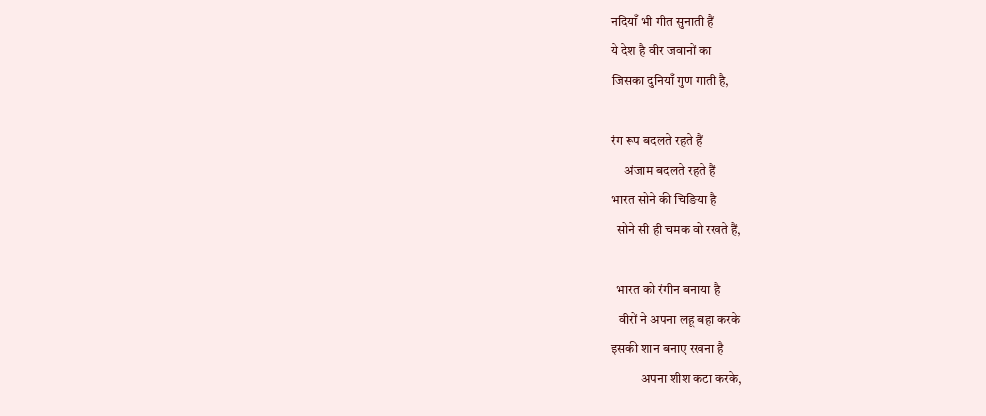नदियाँ भी गीत सुनाती हैं
ये देश है वीर जवानों का
जिसका दुनियाँ गुण गाती है,

रंग रूप बदलते रहते हैं
     अंजाम बदलते रहते हैं
भारत सोने की चिङिया है
  सोने सी ही चमक वो रखते हैं,

  भारत को रंगीन बनाया है
   वीरों ने अपना लहू बहा करके
इसकी शान बनाए रखना है
           अपना शीश कटा करके,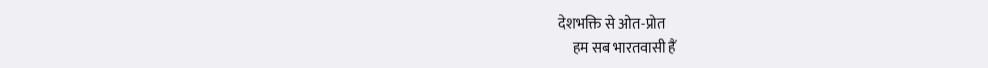देशभक्ति से ओत-प्रोत
     हम सब भारतवासी हैं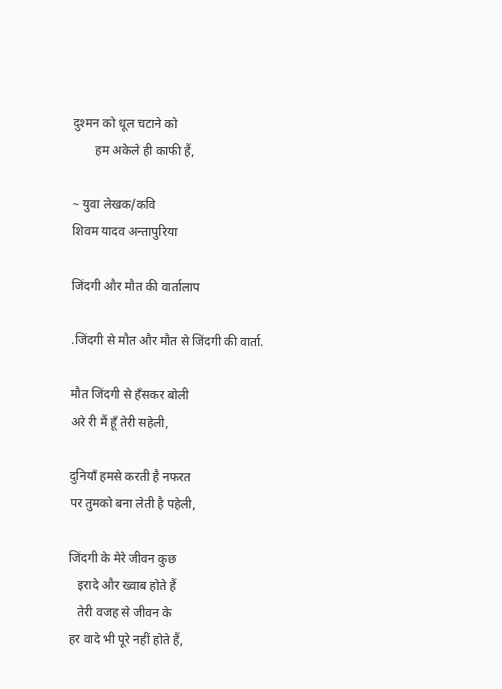दुश्मन को धूल चटाने को
       हम अकेले ही काफी हैं,

~ युवा लेखक/कवि
शिवम यादव अन्तापुरिया

जिंदगी और मौत की वार्तालाप

.जिंदगी से मौत और मौत से जिंदगी की वार्ता.

मौत जिंदगी से हँसकर बोली
अरे री मैं हूँ तेरी सहेली,

दुनियाँ हमसे करती है नफरत
पर तुमको बना लेती है पहेली,

जिंदगी के मेरे जीवन कुछ
   इरादे और ख्वाब होते हैं
   तेरी वजह से जीवन के
हर वादे भी पूरे नहीं होते हैं,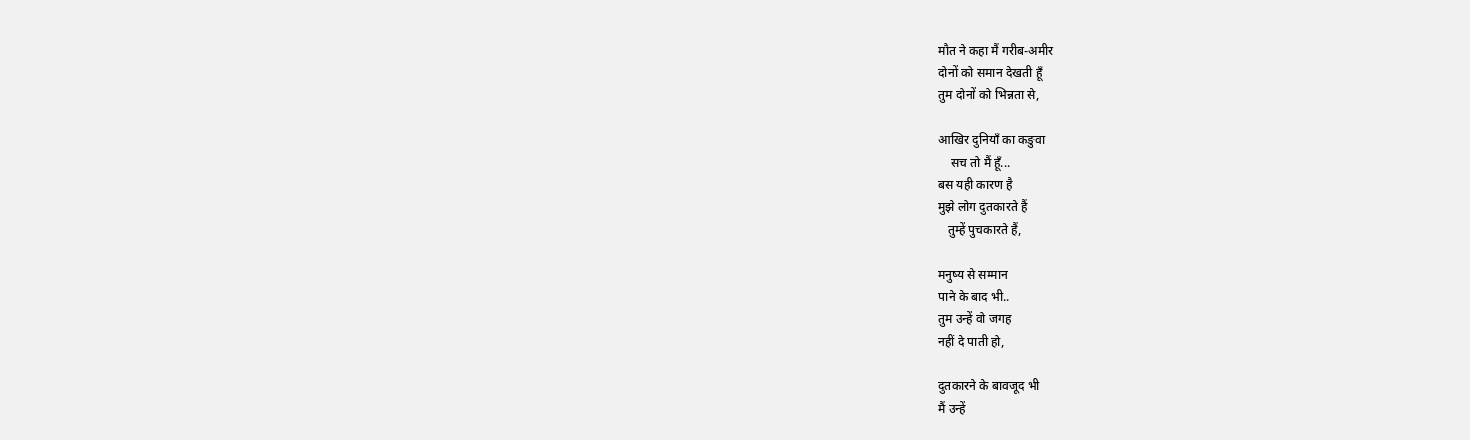मौत ने कहा मैं गरीब-अमीर
दोनों को समान देखती हूँ
तुम दोनों को भिन्नता से,

आखिर दुनियाँ का कङुवा
    सच तो मैं हूँ...
बस यही कारण है
मुझे लोग दुतकारते हैं
   तुम्हें पुचकारते हैं,

मनुष्य से सम्मान
पाने के बाद भी..
तुम उन्हें वो जगह
नहीं दे पाती हो,

दुतकारने के बावजूद भी
मैं उन्हें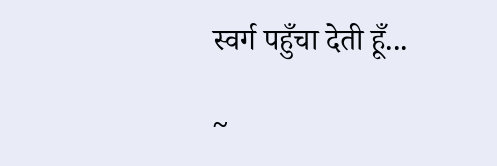स्वर्ग पहुँचा देती हूँ...

~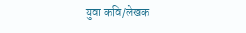युवा कवि/लेखक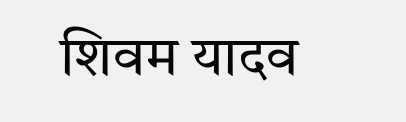शिवम यादव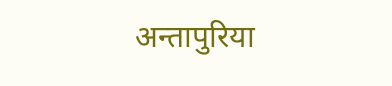अन्तापुरिया